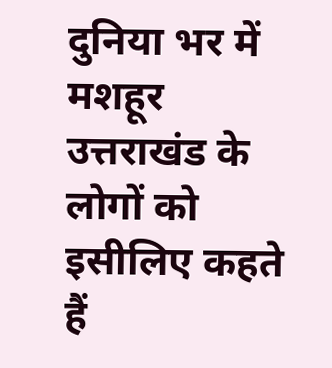दुनिया भर में मशहूर उत्तराखंड के लोगों को इसीलिए कहते हैं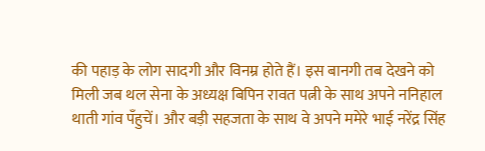की पहाड़ के लोग सादगी और विनम्र होते हैं। इस बानगी तब देखने को मिली जब थल सेना के अध्यक्ष बिपिन रावत पत्नी के साथ अपने ननिहाल थाती गांव पँहुचें। और बड़ी सहजता के साथ वे अपने ममेरे भाई नरेंद्र सिंह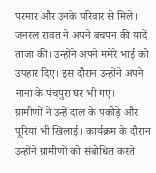परमार और उनके परिवार से मिले। जनरल रावत ने अपने बचपन की यादें ताजा की। उन्होंने अपने ममेरे भाई को उपहार दिए। इस दौरान उन्होंने अपने नाना के पंचपुरा घर भी गए।
ग्रामीणों ने उन्हें दाल के पकोड़े और पूरियां भी खिलाई। कार्यक्रम के दौरान उन्होंने ग्रामीणों को संबोधित करते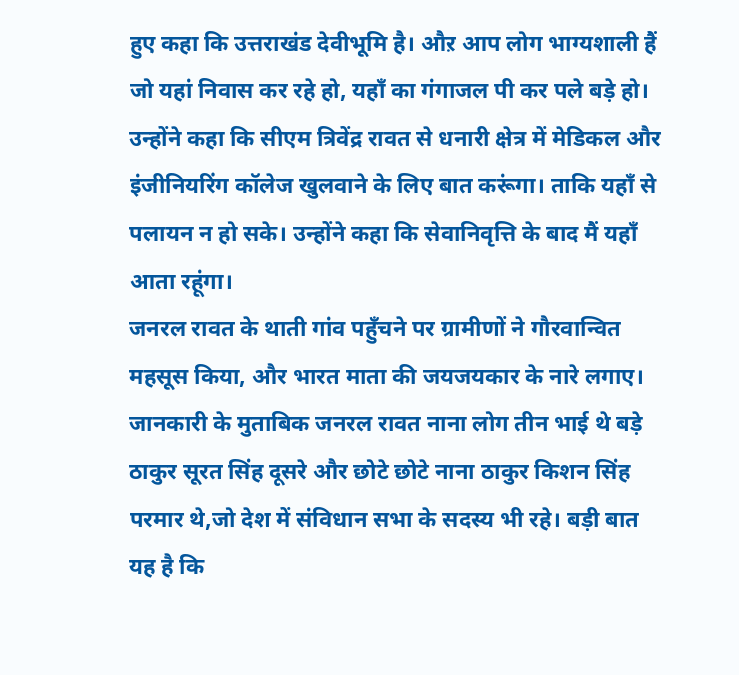हुए कहा कि उत्तराखंड देवीभूमि है। औऱ आप लोग भाग्यशाली हैं जो यहां निवास कर रहे हो, यहाँ का गंगाजल पी कर पले बड़े हो। उन्होंने कहा कि सीएम त्रिवेंद्र रावत से धनारी क्षेत्र में मेडिकल और इंजीनियरिंग कॉलेज खुलवाने के लिए बात करूंगा। ताकि यहाँ से पलायन न हो सके। उन्होंने कहा कि सेवानिवृत्ति के बाद मैं यहाँ आता रहूंगा।
जनरल रावत के थाती गांव पहुँचने पर ग्रामीणों ने गौरवान्वित महसूस किया, और भारत माता की जयजयकार के नारे लगाए। जानकारी के मुताबिक जनरल रावत नाना लोग तीन भाई थे बड़े ठाकुर सूरत सिंह दूसरे और छोटे छोटे नाना ठाकुर किशन सिंह परमार थे,जो देश में संविधान सभा के सदस्य भी रहे। बड़ी बात यह है कि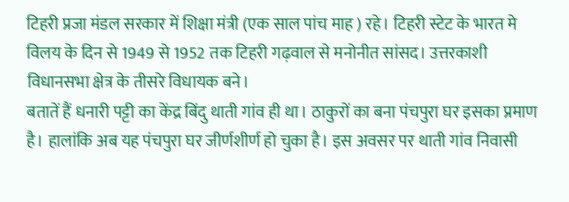टिहरी प्रजा मंडल सरकार में शिक्षा मंत्री (एक साल पांच माह ) रहे। टिहरी स्टेट के भारत मे विलय के दिन से 1949 से 1952 तक टिहरी गढ़वाल से मनोनीत सांसद। उत्तरकाशी विधानसभा क्षेत्र के तीसरे विधायक बने।
बतातें हैं धनारी पट्टी का केंद्र बिंदु थाती गांव ही था। ठाकुरों का बना पंचपुरा घर इसका प्रमाण है। हालांकि अब यह पंचपुरा घर जीर्णशीर्ण हो चुका है। इस अवसर पर थाती गांव निवासी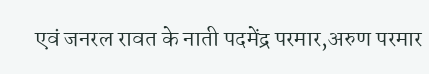एवं जनरल रावत के नाती पदमेंद्र परमार,अरुण परमार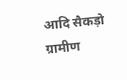आदि सैकड़ो ग्रामीण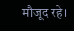मौजूद रहे।